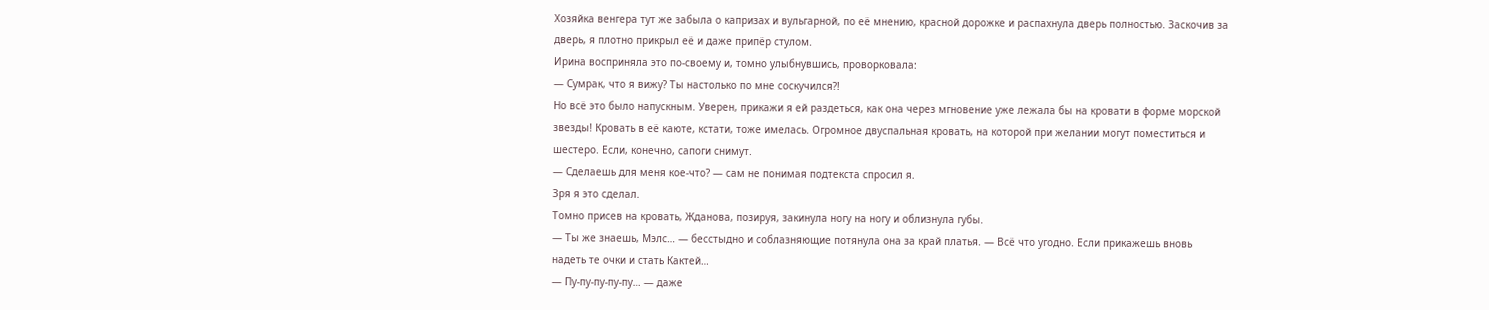Хозяйка венгера тут же забыла о капризах и вульгарной, по её мнению, красной дорожке и распахнула дверь полностью. Заскочив за дверь, я плотно прикрыл её и даже припёр стулом.
Ирина восприняла это по-своему и, томно улыбнувшись, проворковала:
— Сумрак, что я вижу? Ты настолько по мне соскучился⁈
Но всё это было напускным. Уверен, прикажи я ей раздеться, как она через мгновение уже лежала бы на кровати в форме морской звезды! Кровать в её каюте, кстати, тоже имелась. Огромное двуспальная кровать, на которой при желании могут поместиться и шестеро. Если, конечно, сапоги снимут.
— Сделаешь для меня кое-что? — сам не понимая подтекста спросил я.
Зря я это сделал.
Томно присев на кровать, Жданова, позируя, закинула ногу на ногу и облизнула губы.
— Ты же знаешь, Мэлс… — бесстыдно и соблазняющие потянула она за край платья. — Всё что угодно. Если прикажешь вновь надеть те очки и стать Кактей…
— Пу-пу-пу-пу-пу… — даже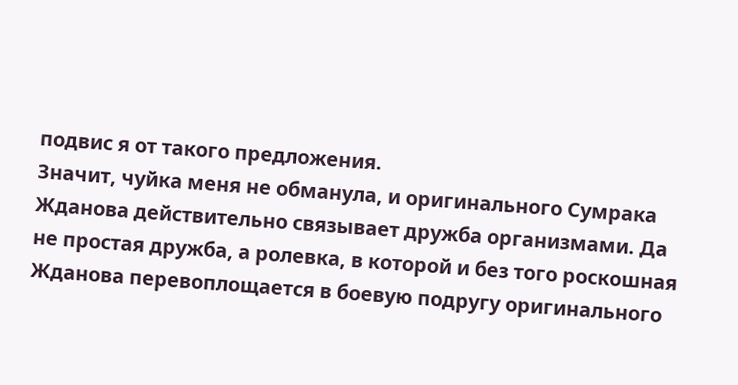подвис я от такого предложения.
Значит, чуйка меня не обманула, и оригинального Сумрака Жданова действительно связывает дружба организмами. Да не простая дружба, а ролевка, в которой и без того роскошная Жданова перевоплощается в боевую подругу оригинального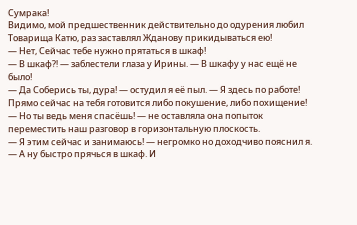Сумрака!
Видимо, мой предшественник действительно до одурения любил Товарища Катю, раз заставлял Жданову прикидываться ею!
— Нет, Сейчас тебе нужно прятаться в шкаф!
— В шкаф⁈ — заблестели глаза у Ирины. — В шкафу у нас ещё не было!
— Да Соберись ты, дура! — остудил я её пыл. — Я здесь по работе! Прямо сейчас на тебя готовится либо покушение, либо похищение!
— Но ты ведь меня спасёшь! — не оставляла она попыток переместить наш разговор в горизонтальную плоскость.
— Я этим сейчас и занимаюсь! — негромко но доходчиво пояснил я. — А ну быстро прячься в шкаф. И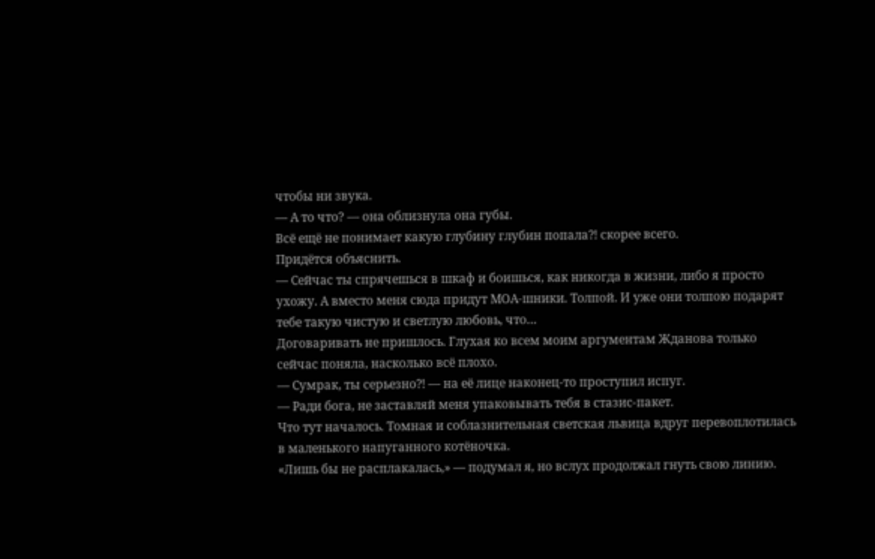чтобы ни звука.
— А то что? — она облизнула она губы.
Всё ещё не понимает какую глубину глубин попала⁈ скорее всего.
Придётся объяснить.
— Сейчас ты спрячешься в шкаф и боишься, как никогда в жизни, либо я просто ухожу. А вместо меня сюда придут МОА-шники. Толпой. И уже они толпою подарят тебе такую чистую и светлую любовь, что…
Договаривать не пришлось. Глухая ко всем моим аргументам Жданова только сейчас поняла, насколько всё плохо.
— Сумрак, ты серьезно⁈ — на её лице наконец-то проступил испуг.
— Ради бога, не заставляй меня упаковывать тебя в стазис-пакет.
Что тут началось. Томная и соблазнительная светская львица вдруг перевоплотилась в маленького напуганного котёночка.
«Лишь бы не расплакалась,» — подумал я, но вслух продолжал гнуть свою линию.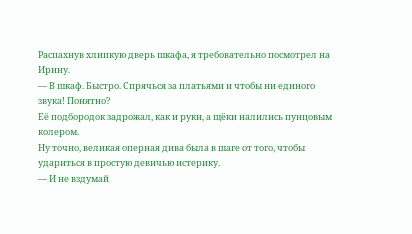Распахнув хлипкую дверь шкафа, я требовательно посмотрел на Ирину.
— В шкаф. Быстро. Спрячься за платьями и чтобы ни единого звука! Понятно?
Её подбородок задрожал, как и руки, а щёки налились пунцовым колером.
Ну точно, великая оперная дива была в шаге от того, чтобы удариться в простую девичью истерику.
— И не вздумай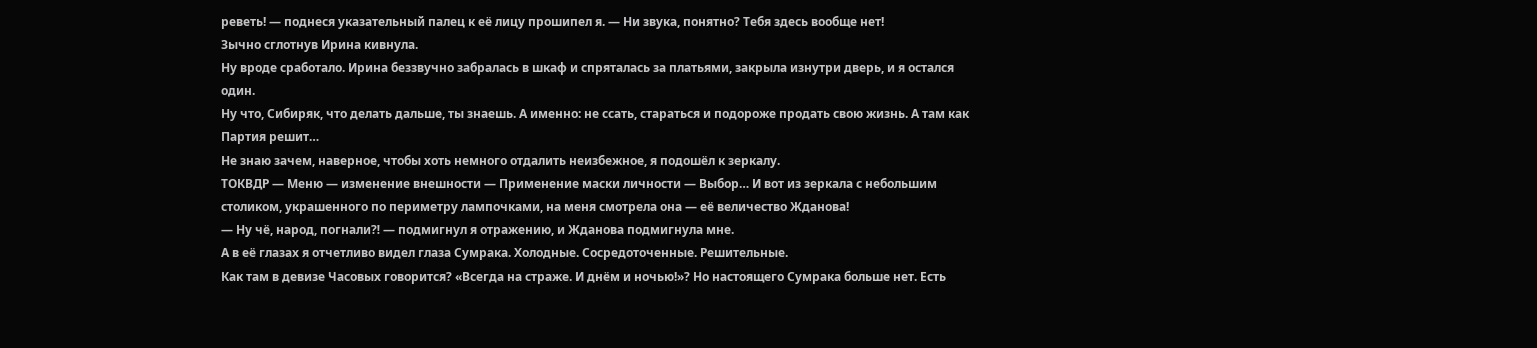реветь! — поднеся указательный палец к её лицу прошипел я. — Ни звука, понятно? Тебя здесь вообще нет!
Зычно сглотнув Ирина кивнула.
Ну вроде сработало. Ирина беззвучно забралась в шкаф и спряталась за платьями, закрыла изнутри дверь, и я остался один.
Ну что, Сибиряк, что делать дальше, ты знаешь. А именно: не ссать, стараться и подороже продать свою жизнь. А там как Партия решит…
Не знаю зачем, наверное, чтобы хоть немного отдалить неизбежное, я подошёл к зеркалу.
ТОКВДР — Меню — изменение внешности — Применение маски личности — Выбор… И вот из зеркала с небольшим столиком, украшенного по периметру лампочками, на меня смотрела она — её величество Жданова!
— Ну чё, народ, погнали⁈ — подмигнул я отражению, и Жданова подмигнула мне.
А в её глазах я отчетливо видел глаза Сумрака. Холодные. Сосредоточенные. Решительные.
Как там в девизе Часовых говорится? «Всегда на страже. И днём и ночью!»? Но настоящего Сумрака больше нет. Есть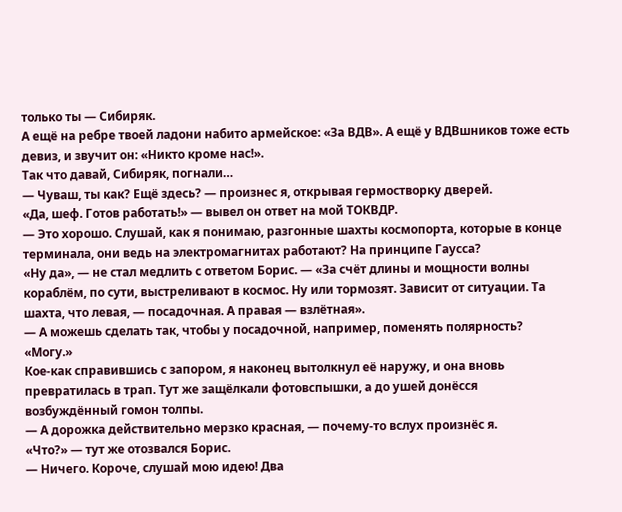только ты — Сибиряк.
А ещё на ребре твоей ладони набито армейское: «За ВДВ». А ещё у ВДВшников тоже есть девиз, и звучит он: «Никто кроме нас!».
Так что давай, Сибиряк, погнали…
— Чуваш, ты как? Ещё здесь? — произнес я, открывая гермостворку дверей.
«Да, шеф. Готов работать!» — вывел он ответ на мой ТОКВДР.
— Это хорошо. Слушай, как я понимаю, разгонные шахты космопорта, которые в конце терминала, они ведь на электромагнитах работают? На принципе Гаусса?
«Ну да», — не стал медлить с ответом Борис. — «За счёт длины и мощности волны кораблём, по сути, выстреливают в космос. Ну или тормозят. Зависит от ситуации. Та шахта, что левая, — посадочная. А правая — взлётная».
— А можешь сделать так, чтобы у посадочной, например, поменять полярность?
«Могу.»
Кое-как справившись с запором, я наконец вытолкнул её наружу, и она вновь превратилась в трап. Тут же защёлкали фотовспышки, а до ушей донёсся возбуждённый гомон толпы.
— А дорожка действительно мерзко красная, — почему-то вслух произнёс я.
«Что?» — тут же отозвался Борис.
— Ничего. Короче, слушай мою идею! Два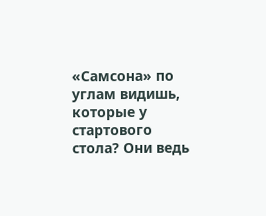«Самсона» по углам видишь, которые у стартового стола? Они ведь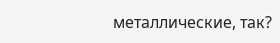металлические, так?